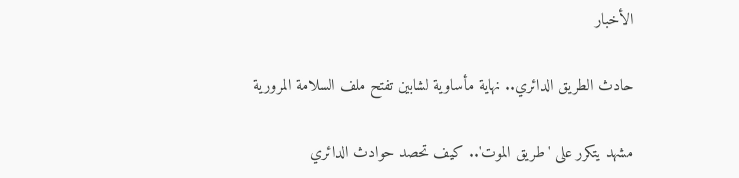الأخبار

حادث الطريق الدائري.. نهاية مأساوية لشابين تفتح ملف السلامة المرورية

مشهد يتكرر على 'طريق الموت'.. كيف تحصد حوادث الدائري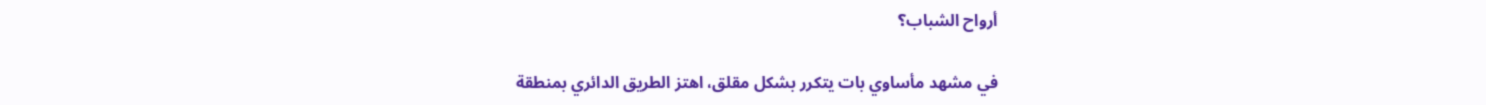أرواح الشباب؟

في مشهد مأساوي بات يتكرر بشكل مقلق، اهتز الطريق الدائري بمنطقة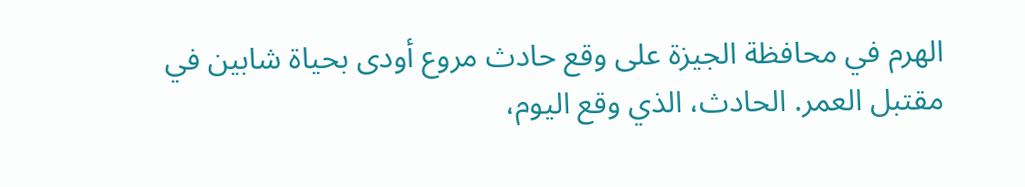الهرم في محافظة الجيزة على وقع حادث مروع أودى بحياة شابين في مقتبل العمر. الحادث، الذي وقع اليوم،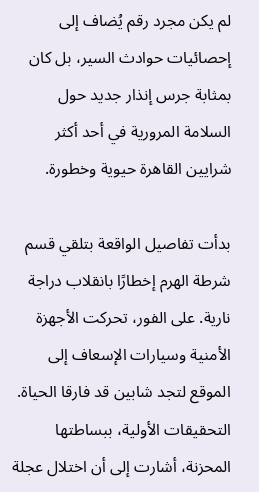لم يكن مجرد رقم يُضاف إلى إحصائيات حوادث السير، بل كان بمثابة جرس إنذار جديد حول السلامة المرورية في أحد أكثر شرايين القاهرة حيوية وخطورة.

بدأت تفاصيل الواقعة بتلقي قسم شرطة الهرم إخطارًا بانقلاب دراجة نارية. على الفور، تحركت الأجهزة الأمنية وسيارات الإسعاف إلى الموقع لتجد شابين قد فارقا الحياة. التحقيقات الأولية، ببساطتها المحزنة، أشارت إلى أن اختلال عجلة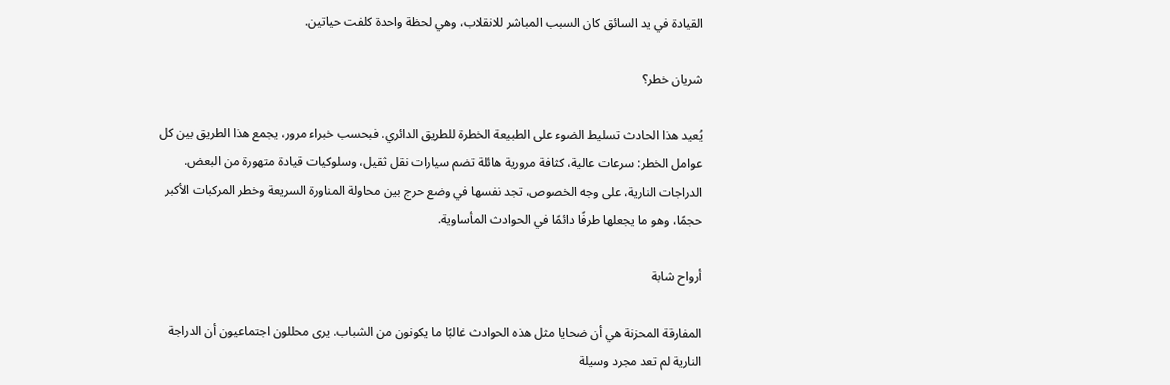القيادة في يد السائق كان السبب المباشر للانقلاب، وهي لحظة واحدة كلفت حياتين.

شريان خطر؟

يُعيد هذا الحادث تسليط الضوء على الطبيعة الخطرة للطريق الدائري. فبحسب خبراء مرور، يجمع هذا الطريق بين كل عوامل الخطر: سرعات عالية، كثافة مرورية هائلة تضم سيارات نقل ثقيل، وسلوكيات قيادة متهورة من البعض. الدراجات النارية، على وجه الخصوص، تجد نفسها في وضع حرج بين محاولة المناورة السريعة وخطر المركبات الأكبر حجمًا، وهو ما يجعلها طرفًا دائمًا في الحوادث المأساوية.

أرواح شابة

المفارقة المحزنة هي أن ضحايا مثل هذه الحوادث غالبًا ما يكونون من الشباب. يرى محللون اجتماعيون أن الدراجة النارية لم تعد مجرد وسيلة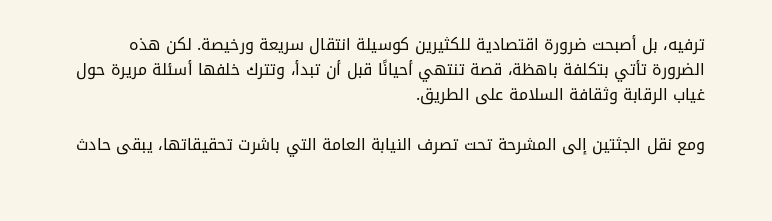ترفيه، بل أصبحت ضرورة اقتصادية للكثيرين كوسيلة انتقال سريعة ورخيصة. لكن هذه الضرورة تأتي بتكلفة باهظة، قصة تنتهي أحيانًا قبل أن تبدأ، وتترك خلفها أسئلة مريرة حول غياب الرقابة وثقافة السلامة على الطريق.

ومع نقل الجثتين إلى المشرحة تحت تصرف النيابة العامة التي باشرت تحقيقاتها، يبقى حادث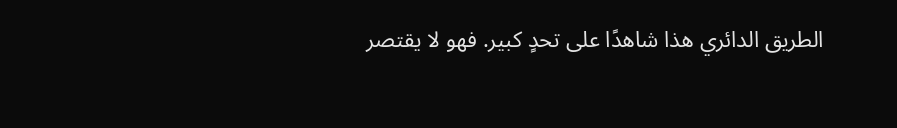الطريق الدائري هذا شاهدًا على تحدٍ كبير. فهو لا يقتصر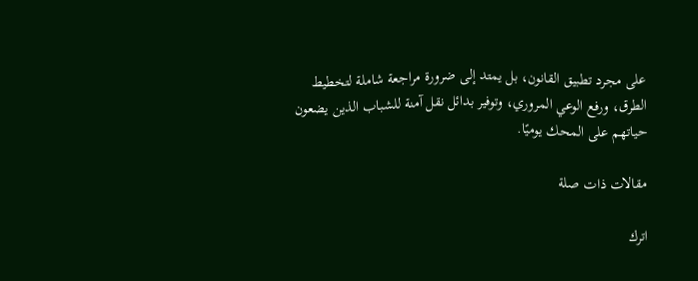على مجرد تطبيق القانون، بل يمتد إلى ضرورة مراجعة شاملة لتخطيط الطرق، ورفع الوعي المروري، وتوفير بدائل نقل آمنة للشباب الذين يضعون حياتهم على المحك يوميًا.

مقالات ذات صلة

اترك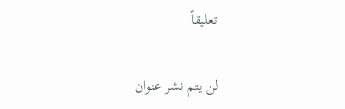تعليقاً

لن يتم نشر عنوان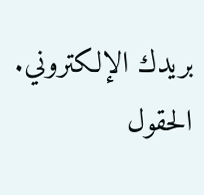بريدك الإلكتروني. الحقول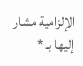الإلزامية مشار إليها بـ *